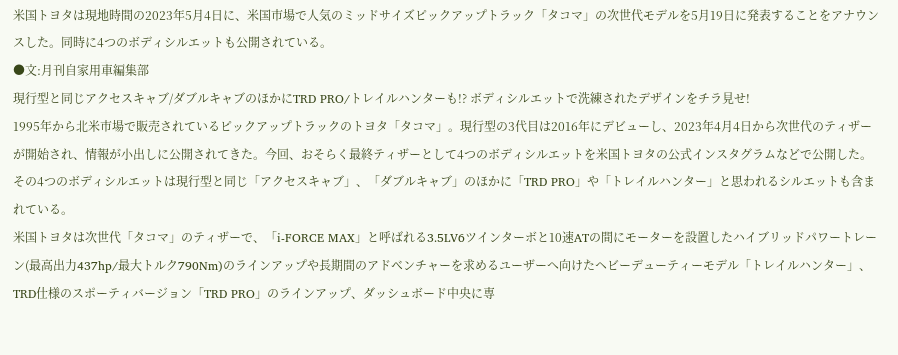米国トヨタは現地時間の2023年5月4日に、米国市場で人気のミッドサイズピックアップトラック「タコマ」の次世代モデルを5月19日に発表することをアナウンスした。同時に4つのボディシルエットも公開されている。
●文:月刊自家用車編集部
現行型と同じアクセスキャブ/ダブルキャブのほかにTRD PRO/トレイルハンターも!? ボディシルエットで洗練されたデザインをチラ見せ!
1995年から北米市場で販売されているピックアップトラックのトヨタ「タコマ」。現行型の3代目は2016年にデビューし、2023年4月4日から次世代のティザーが開始され、情報が小出しに公開されてきた。今回、おそらく最終ティザーとして4つのボディシルエットを米国トヨタの公式インスタグラムなどで公開した。
その4つのボディシルエットは現行型と同じ「アクセスキャブ」、「ダブルキャブ」のほかに「TRD PRO」や「トレイルハンター」と思われるシルエットも含まれている。
米国トヨタは次世代「タコマ」のティザーで、「i-FORCE MAX」と呼ばれる3.5LV6ツインターボと10速ATの間にモーターを設置したハイブリッドパワートレーン(最高出力437hp/最大トルク790Nm)のラインアップや長期間のアドベンチャーを求めるユーザーへ向けたヘビーデューティーモデル「トレイルハンター」、TRD仕様のスポーティバージョン「TRD PRO」のラインアップ、ダッシュボード中央に専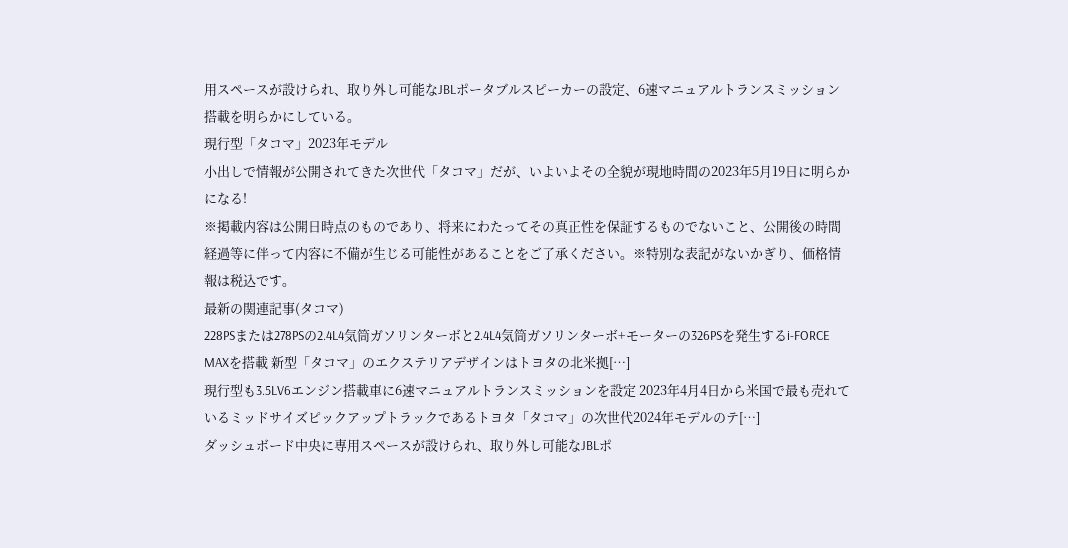用スペースが設けられ、取り外し可能なJBLポータブルスピーカーの設定、6速マニュアルトランスミッション搭載を明らかにしている。
現行型「タコマ」2023年モデル
小出しで情報が公開されてきた次世代「タコマ」だが、いよいよその全貌が現地時間の2023年5月19日に明らかになる!
※掲載内容は公開日時点のものであり、将来にわたってその真正性を保証するものでないこと、公開後の時間経過等に伴って内容に不備が生じる可能性があることをご了承ください。※特別な表記がないかぎり、価格情報は税込です。
最新の関連記事(タコマ)
228PSまたは278PSの2.4L4気筒ガソリンターボと2.4L4気筒ガソリンターボ+モーターの326PSを発生するi-FORCE MAXを搭載 新型「タコマ」のエクステリアデザインはトヨタの北米拠[…]
現行型も3.5LV6エンジン搭載車に6速マニュアルトランスミッションを設定 2023年4月4日から米国で最も売れているミッドサイズピックアップトラックであるトヨタ「タコマ」の次世代2024年モデルのテ[…]
ダッシュボード中央に専用スペースが設けられ、取り外し可能なJBLポ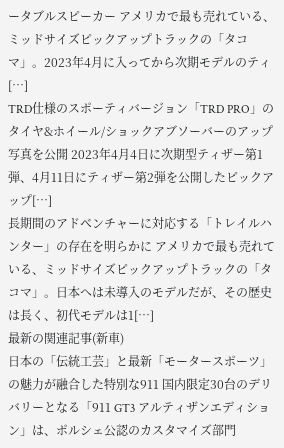ータブルスピーカー アメリカで最も売れている、ミッドサイズピックアップトラックの「タコマ」。2023年4月に入ってから次期モデルのティ[…]
TRD仕様のスポーティバージョン「TRD PRO」のタイヤ&ホイール/ショックアブソーバーのアップ写真を公開 2023年4月4日に次期型ティザー第1弾、4月11日にティザー第2弾を公開したピックアップ[…]
長期間のアドベンチャーに対応する「トレイルハンター」の存在を明らかに アメリカで最も売れている、ミッドサイズピックアップトラックの「タコマ」。日本へは未導入のモデルだが、その歴史は長く、初代モデルは1[…]
最新の関連記事(新車)
日本の「伝統工芸」と最新「モータースポーツ」の魅力が融合した特別な911 国内限定30台のデリバリーとなる「911 GT3 アルティザンエディション」は、ポルシェ公認のカスタマイズ部門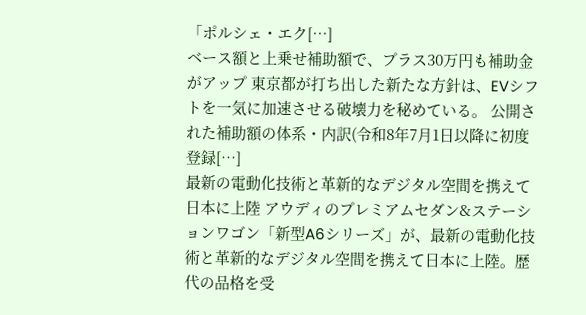「ポルシェ・エク[…]
ベース額と上乗せ補助額で、プラス30万円も補助金がアップ 東京都が打ち出した新たな方針は、EVシフトを一気に加速させる破壊力を秘めている。 公開された補助額の体系・内訳(令和8年7月1日以降に初度登録[…]
最新の電動化技術と革新的なデジタル空間を携えて日本に上陸 アウディのプレミアムセダン&ステーションワゴン「新型A6シリーズ」が、最新の電動化技術と革新的なデジタル空間を携えて日本に上陸。歴代の品格を受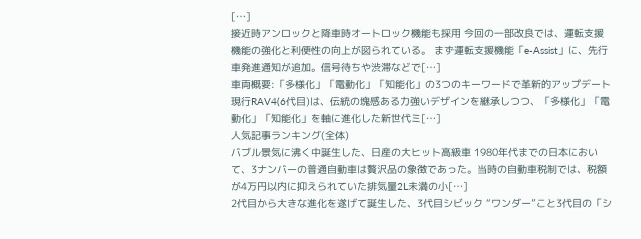[…]
接近時アンロックと降車時オートロック機能も採用 今回の一部改良では、運転支援機能の強化と利便性の向上が図られている。 まず運転支援機能「e-Assist」に、先行車発進通知が追加。信号待ちや渋滞などで[…]
車両概要:「多様化」「電動化」「知能化」の3つのキーワードで革新的アップデート 現行RAV4(6代目)は、伝統の塊感ある力強いデザインを継承しつつ、「多様化」「電動化」「知能化」を軸に進化した新世代ミ[…]
人気記事ランキング(全体)
バブル景気に沸く中誕生した、日産の大ヒット高級車 1980年代までの日本において、3ナンバーの普通自動車は贅沢品の象徴であった。当時の自動車税制では、税額が4万円以内に抑えられていた排気量2L未満の小[…]
2代目から大きな進化を遂げて誕生した、3代目シビック “ワンダー”こと3代目の「シ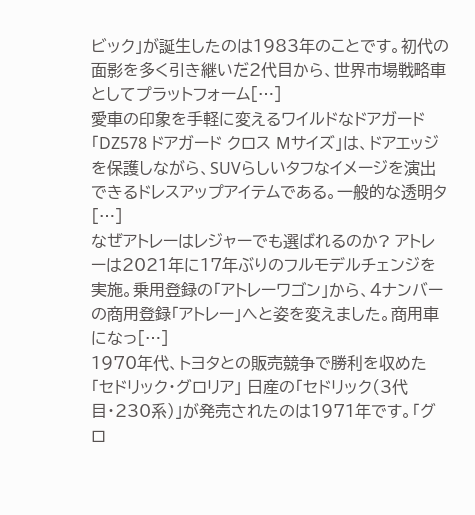ビック」が誕生したのは1983年のことです。初代の面影を多く引き継いだ2代目から、世界市場戦略車としてプラットフォーム[…]
愛車の印象を手軽に変えるワイルドなドアガード 「DZ578 ドアガード クロス Mサイズ」は、ドアエッジを保護しながら、SUVらしいタフなイメージを演出できるドレスアップアイテムである。一般的な透明タ[…]
なぜアトレーはレジャーでも選ばれるのか? アトレーは2021年に17年ぶりのフルモデルチェンジを実施。乗用登録の「アトレーワゴン」から、4ナンバーの商用登録「アトレー」へと姿を変えました。商用車になっ[…]
1970年代、トヨタとの販売競争で勝利を収めた「セドリック・グロリア」 日産の「セドリック(3代目・230系)」が発売されたのは1971年です。「グロ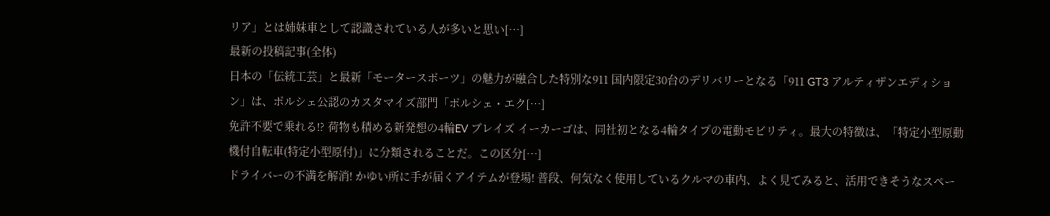リア」とは姉妹車として認識されている人が多いと思い[…]
最新の投稿記事(全体)
日本の「伝統工芸」と最新「モータースポーツ」の魅力が融合した特別な911 国内限定30台のデリバリーとなる「911 GT3 アルティザンエディション」は、ポルシェ公認のカスタマイズ部門「ポルシェ・エク[…]
免許不要で乗れる!? 荷物も積める新発想の4輪EV ブレイズ イーカーゴは、同社初となる4輪タイプの電動モビリティ。最大の特徴は、「特定小型原動機付自転車(特定小型原付)」に分類されることだ。この区分[…]
ドライバーの不満を解消! かゆい所に手が届くアイテムが登場! 普段、何気なく使用しているクルマの車内、よく見てみると、活用できそうなスペー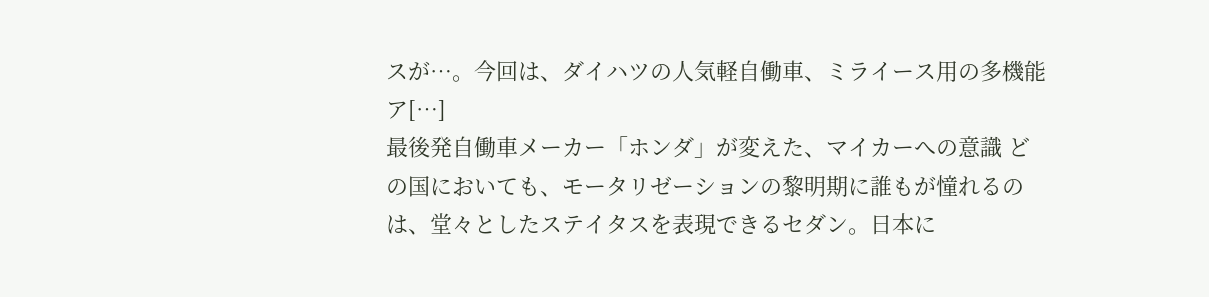スが…。今回は、ダイハツの人気軽自働車、ミライース用の多機能ア[…]
最後発自働車メーカー「ホンダ」が変えた、マイカーへの意識 どの国においても、モータリゼーションの黎明期に誰もが憧れるのは、堂々としたステイタスを表現できるセダン。日本に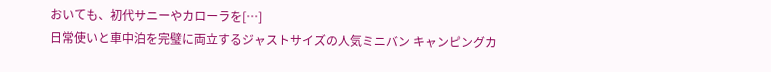おいても、初代サニーやカローラを[…]
日常使いと車中泊を完璧に両立するジャストサイズの人気ミニバン キャンピングカ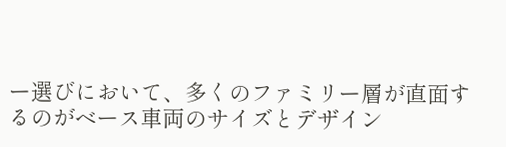ー選びにおいて、多くのファミリー層が直面するのがベース車両のサイズとデザイン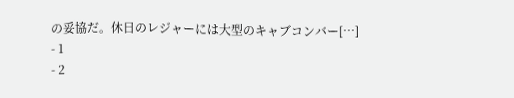の妥協だ。休日のレジャーには大型のキャブコンバー[…]
- 1
- 2